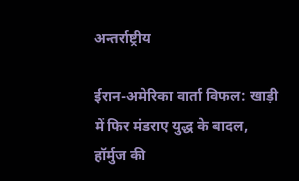अन्तर्राष्ट्रीय

ईरान-अमेरिका वार्ता विफल: खाड़ी में फिर मंडराए युद्ध के बादल, हॉर्मुज की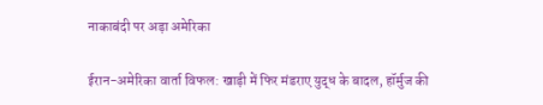नाकाबंदी पर अड़ा अमेरिका

ईरान-अमेरिका वार्ता विफल: खाड़ी में फिर मंडराए युद्ध के बादल, हॉर्मुज की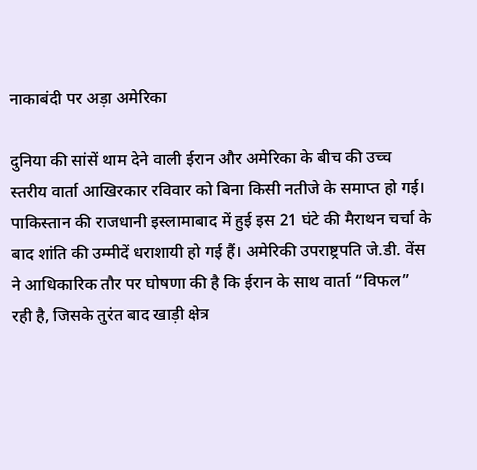नाकाबंदी पर अड़ा अमेरिका

दुनिया की सांसें थाम देने वाली ईरान और अमेरिका के बीच की उच्च स्तरीय वार्ता आखिरकार रविवार को बिना किसी नतीजे के समाप्त हो गई। पाकिस्तान की राजधानी इस्लामाबाद में हुई इस 21 घंटे की मैराथन चर्चा के बाद शांति की उम्मीदें धराशायी हो गई हैं। अमेरिकी उपराष्ट्रपति जे.डी. वेंस ने आधिकारिक तौर पर घोषणा की है कि ईरान के साथ वार्ता “विफल” रही है, जिसके तुरंत बाद खाड़ी क्षेत्र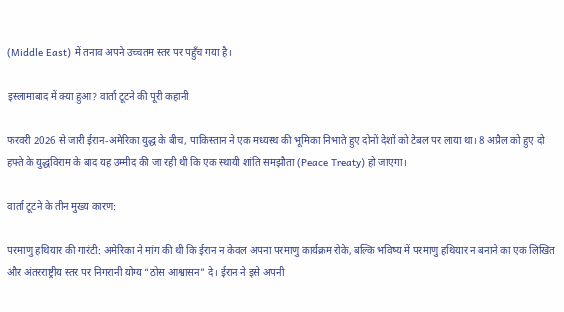(Middle East) में तनाव अपने उच्चतम स्तर पर पहुँच गया है।

इस्लामाबाद में क्या हुआ? वार्ता टूटने की पूरी कहानी

फरवरी 2026 से जारी ईरान-अमेरिका युद्ध के बीच, पाकिस्तान ने एक मध्यस्थ की भूमिका निभाते हुए दोनों देशों को टेबल पर लाया था। 8 अप्रैल को हुए दो हफ्ते के युद्धविराम के बाद यह उम्मीद की जा रही थी कि एक स्थायी शांति समझौता (Peace Treaty) हो जाएगा।

वार्ता टूटने के तीन मुख्य कारण:

परमाणु हथियार की गारंटी: अमेरिका ने मांग की थी कि ईरान न केवल अपना परमाणु कार्यक्रम रोके, बल्कि भविष्य में परमाणु हथियार न बनाने का एक लिखित और अंतरराष्ट्रीय स्तर पर निगरानी योग्य “ठोस आश्वासन” दे। ईरान ने इसे अपनी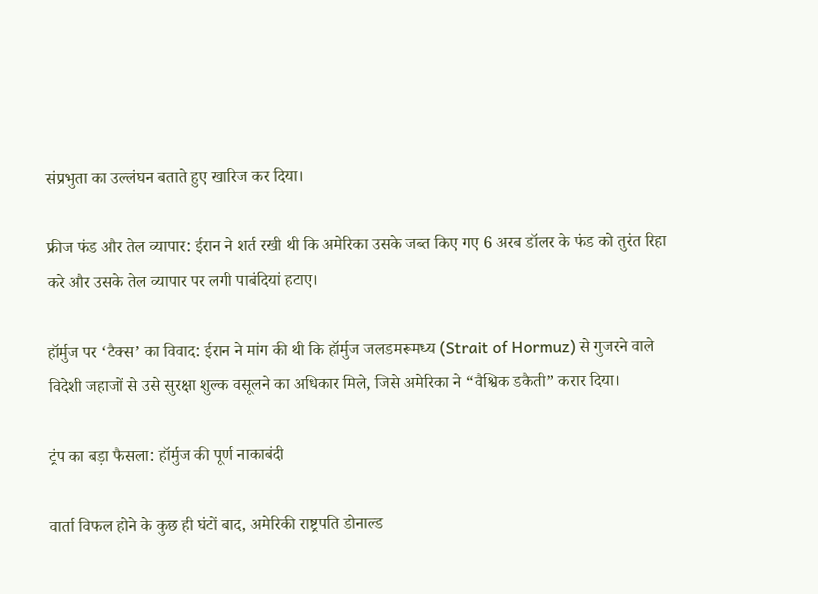संप्रभुता का उल्लंघन बताते हुए खारिज कर दिया।

फ्रीज फंड और तेल व्यापार: ईरान ने शर्त रखी थी कि अमेरिका उसके जब्त किए गए 6 अरब डॉलर के फंड को तुरंत रिहा करे और उसके तेल व्यापार पर लगी पाबंदियां हटाए।

हॉर्मुज पर ‘टैक्स’ का विवाद: ईरान ने मांग की थी कि हॉर्मुज जलडमरूमध्य (Strait of Hormuz) से गुजरने वाले विदेशी जहाजों से उसे सुरक्षा शुल्क वसूलने का अधिकार मिले, जिसे अमेरिका ने “वैश्विक डकैती” करार दिया।

ट्रंप का बड़ा फैसला: हॉर्मुज की पूर्ण नाकाबंदी

वार्ता विफल होने के कुछ ही घंटों बाद, अमेरिकी राष्ट्रपति डोनाल्ड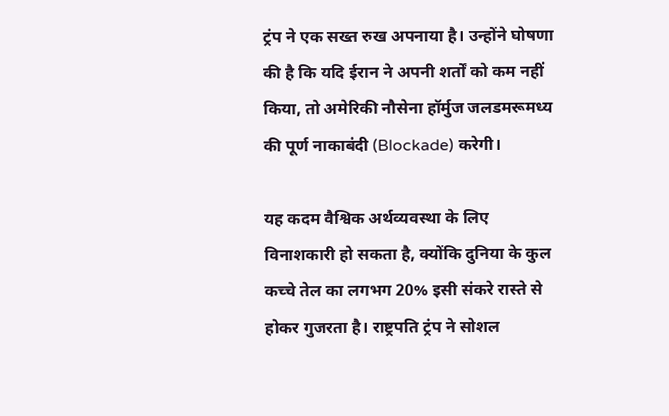ट्रंप ने एक सख्त रुख अपनाया है। उन्होंने घोषणा की है कि यदि ईरान ने अपनी शर्तों को कम नहीं किया, तो अमेरिकी नौसेना हॉर्मुज जलडमरूमध्य की पूर्ण नाकाबंदी (Blockade) करेगी।

यह कदम वैश्विक अर्थव्यवस्था के लिए विनाशकारी हो सकता है, क्योंकि दुनिया के कुल कच्चे तेल का लगभग 20% इसी संकरे रास्ते से होकर गुजरता है। राष्ट्रपति ट्रंप ने सोशल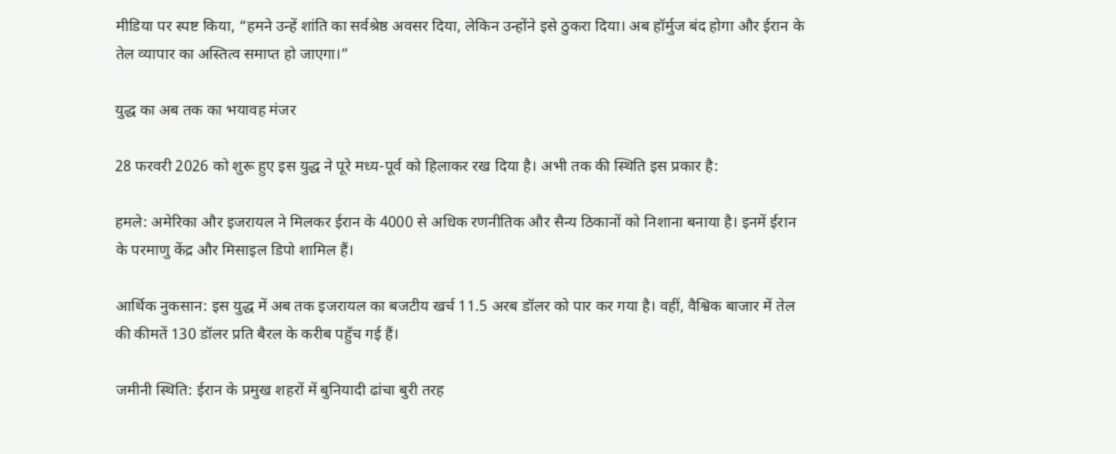मीडिया पर स्पष्ट किया, “हमने उन्हें शांति का सर्वश्रेष्ठ अवसर दिया, लेकिन उन्होंने इसे ठुकरा दिया। अब हॉर्मुज बंद होगा और ईरान के तेल व्यापार का अस्तित्व समाप्त हो जाएगा।”

युद्ध का अब तक का भयावह मंजर

28 फरवरी 2026 को शुरू हुए इस युद्ध ने पूरे मध्य-पूर्व को हिलाकर रख दिया है। अभी तक की स्थिति इस प्रकार है:

हमले: अमेरिका और इजरायल ने मिलकर ईरान के 4000 से अधिक रणनीतिक और सैन्य ठिकानों को निशाना बनाया है। इनमें ईरान के परमाणु केंद्र और मिसाइल डिपो शामिल हैं।

आर्थिक नुकसान: इस युद्ध में अब तक इजरायल का बजटीय खर्च 11.5 अरब डॉलर को पार कर गया है। वहीं, वैश्विक बाजार में तेल की कीमतें 130 डॉलर प्रति बैरल के करीब पहुँच गई हैं।

जमीनी स्थिति: ईरान के प्रमुख शहरों में बुनियादी ढांचा बुरी तरह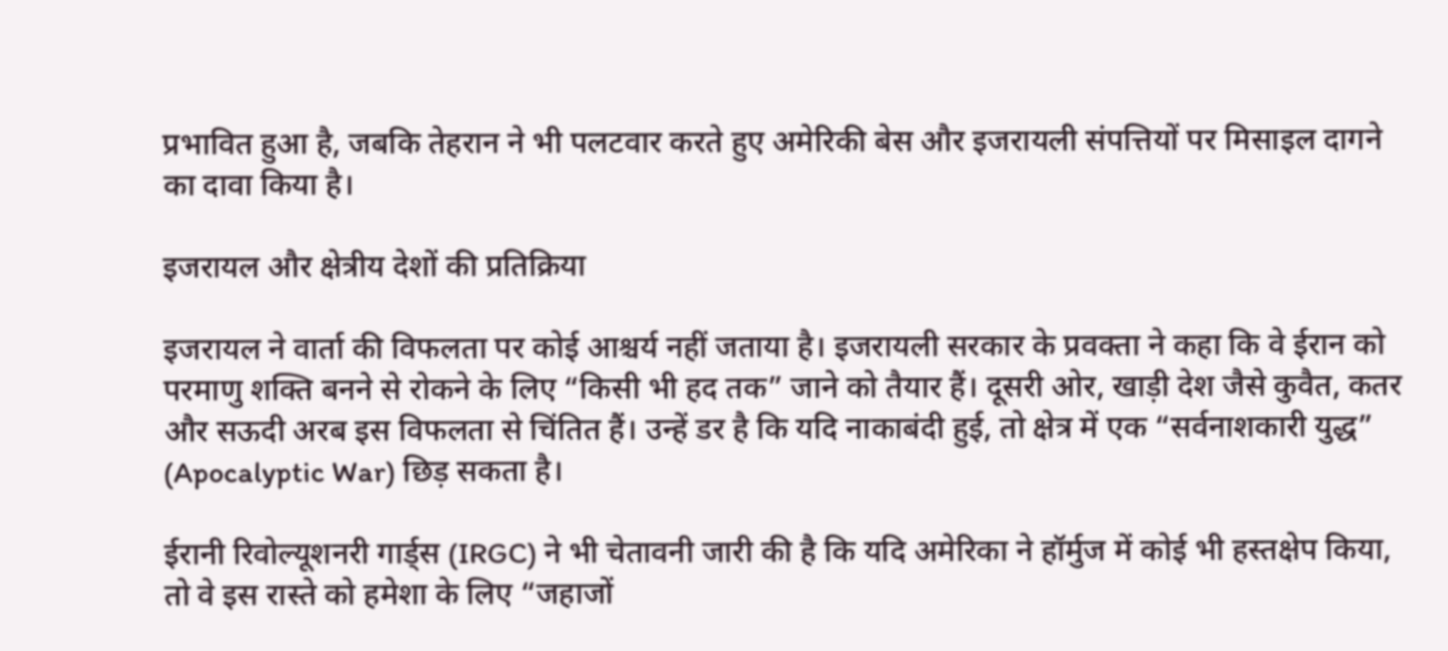प्रभावित हुआ है, जबकि तेहरान ने भी पलटवार करते हुए अमेरिकी बेस और इजरायली संपत्तियों पर मिसाइल दागने का दावा किया है।

इजरायल और क्षेत्रीय देशों की प्रतिक्रिया

इजरायल ने वार्ता की विफलता पर कोई आश्चर्य नहीं जताया है। इजरायली सरकार के प्रवक्ता ने कहा कि वे ईरान को परमाणु शक्ति बनने से रोकने के लिए “किसी भी हद तक” जाने को तैयार हैं। दूसरी ओर, खाड़ी देश जैसे कुवैत, कतर और सऊदी अरब इस विफलता से चिंतित हैं। उन्हें डर है कि यदि नाकाबंदी हुई, तो क्षेत्र में एक “सर्वनाशकारी युद्ध” (Apocalyptic War) छिड़ सकता है।

ईरानी रिवोल्यूशनरी गार्ड्स (IRGC) ने भी चेतावनी जारी की है कि यदि अमेरिका ने हॉर्मुज में कोई भी हस्तक्षेप किया, तो वे इस रास्ते को हमेशा के लिए “जहाजों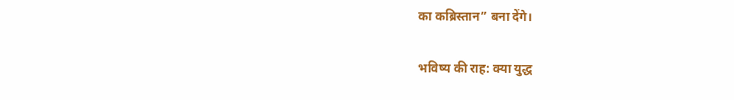का कब्रिस्तान” बना देंगे।

भविष्य की राह: क्या युद्ध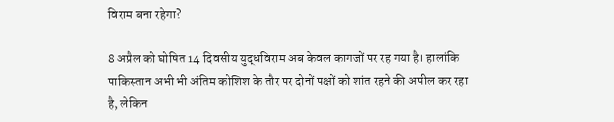विराम बना रहेगा?

8 अप्रैल को घोषित 14 दिवसीय युद्धविराम अब केवल कागजों पर रह गया है। हालांकि पाकिस्तान अभी भी अंतिम कोशिश के तौर पर दोनों पक्षों को शांत रहने की अपील कर रहा है, लेकिन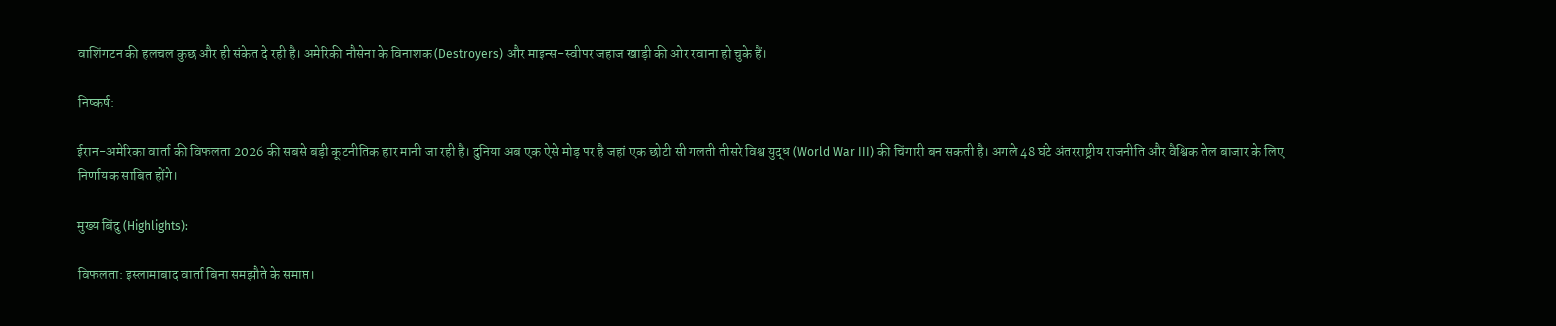वाशिंगटन की हलचल कुछ और ही संकेत दे रही है। अमेरिकी नौसेना के विनाशक (Destroyers) और माइन्स-स्वीपर जहाज खाड़ी की ओर रवाना हो चुके हैं।

निष्कर्ष:

ईरान-अमेरिका वार्ता की विफलता 2026 की सबसे बड़ी कूटनीतिक हार मानी जा रही है। दुनिया अब एक ऐसे मोड़ पर है जहां एक छोटी सी गलती तीसरे विश्व युद्ध (World War III) की चिंगारी बन सकती है। अगले 48 घंटे अंतरराष्ट्रीय राजनीति और वैश्विक तेल बाजार के लिए निर्णायक साबित होंगे।

मुख्य बिंदु (Highlights):

विफलता: इस्लामाबाद वार्ता बिना समझौते के समाप्त।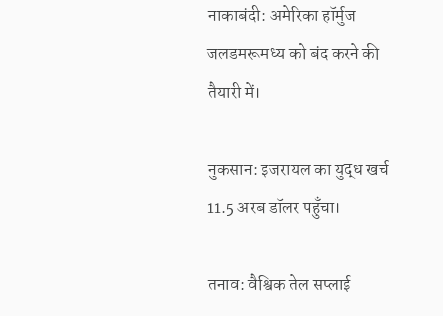नाकाबंदी: अमेरिका हॉर्मुज जलडमरूमध्य को बंद करने की तैयारी में।

नुकसान: इजरायल का युद्ध खर्च 11.5 अरब डॉलर पहुँचा।

तनाव: वैश्विक तेल सप्लाई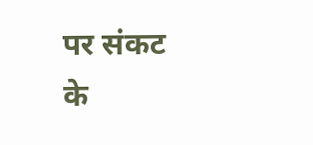पर संकट के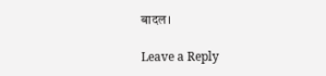बादल।

Leave a Reply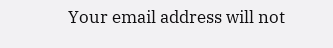Your email address will not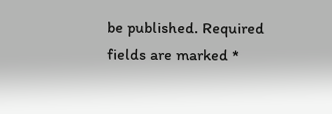be published. Required fields are marked *